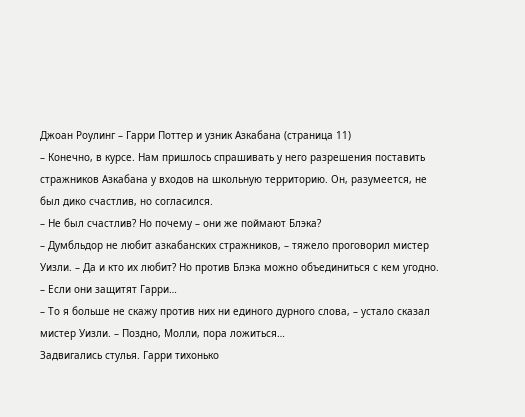Джоан Роулинг – Гарри Поттер и узник Азкабана (страница 11)
– Конечно, в курсе. Нам пришлось спрашивать у него разрешения поставить стражников Азкабана у входов на школьную территорию. Он, разумеется, не был дико счастлив, но согласился.
– Не был счастлив? Но почему – они же поймают Блэка?
– Думбльдор не любит азкабанских стражников, – тяжело проговорил мистер Уизли. – Да и кто их любит? Но против Блэка можно объединиться с кем угодно.
– Если они защитят Гарри…
– То я больше не скажу против них ни единого дурного слова, – устало сказал мистер Уизли. – Поздно, Молли, пора ложиться…
Задвигались стулья. Гарри тихонько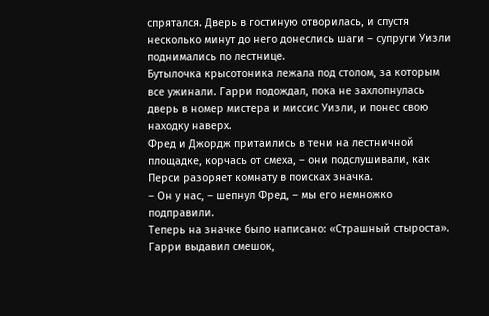спрятался. Дверь в гостиную отворилась, и спустя несколько минут до него донеслись шаги – супруги Уизли поднимались по лестнице.
Бутылочка крысотоника лежала под столом, за которым все ужинали. Гарри подождал, пока не захлопнулась дверь в номер мистера и миссис Уизли, и понес свою находку наверх.
Фред и Джордж притаились в тени на лестничной площадке, корчась от смеха, – они подслушивали, как Перси разоряет комнату в поисках значка.
– Он у нас, – шепнул Фред, – мы его немножко подправили.
Теперь на значке было написано: «Страшный стыроста».
Гарри выдавил смешок,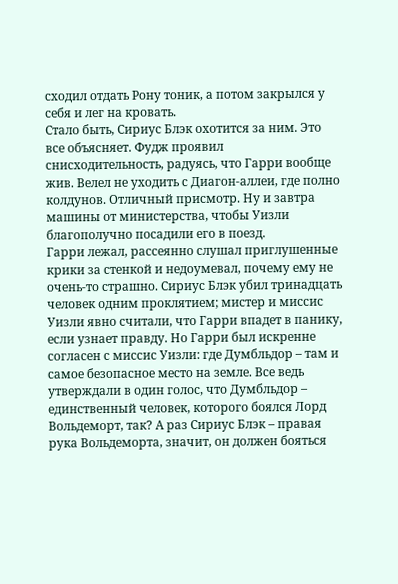сходил отдать Рону тоник, а потом закрылся у себя и лег на кровать.
Стало быть, Сириус Блэк охотится за ним. Это все объясняет. Фудж проявил снисходительность, радуясь, что Гарри вообще жив. Велел не уходить с Диагон-аллеи, где полно колдунов. Отличный присмотр. Ну и завтра машины от министерства, чтобы Уизли благополучно посадили его в поезд.
Гарри лежал, рассеянно слушал приглушенные крики за стенкой и недоумевал, почему ему не очень-то страшно. Сириус Блэк убил тринадцать человек одним проклятием; мистер и миссис Уизли явно считали, что Гарри впадет в панику, если узнает правду. Но Гарри был искренне согласен с миссис Уизли: где Думбльдор – там и самое безопасное место на земле. Все ведь утверждали в один голос, что Думбльдор – единственный человек, которого боялся Лорд Вольдеморт, так? А раз Сириус Блэк – правая рука Вольдеморта, значит, он должен бояться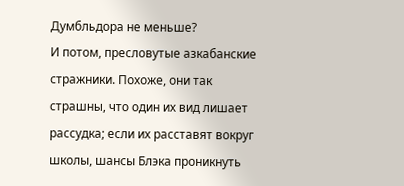Думбльдора не меньше?
И потом, пресловутые азкабанские стражники. Похоже, они так страшны, что один их вид лишает рассудка; если их расставят вокруг школы, шансы Блэка проникнуть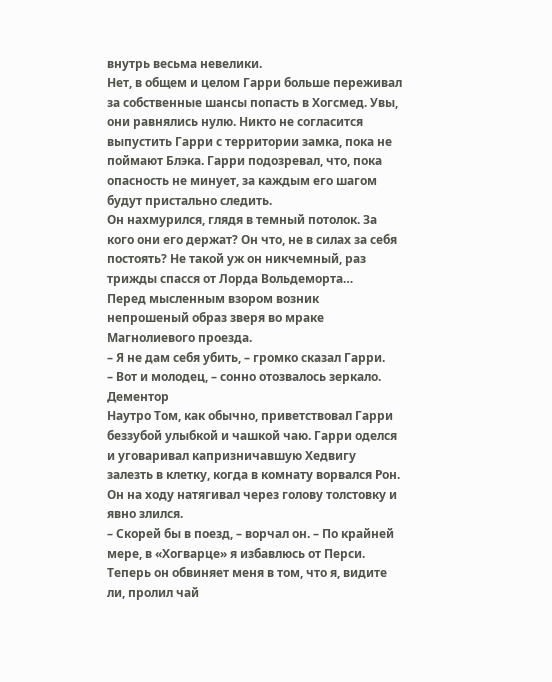внутрь весьма невелики.
Нет, в общем и целом Гарри больше переживал за собственные шансы попасть в Хогсмед. Увы, они равнялись нулю. Никто не согласится выпустить Гарри с территории замка, пока не поймают Блэка. Гарри подозревал, что, пока опасность не минует, за каждым его шагом будут пристально следить.
Он нахмурился, глядя в темный потолок. За кого они его держат? Он что, не в силах за себя постоять? Не такой уж он никчемный, раз трижды спасся от Лорда Вольдеморта…
Перед мысленным взором возник непрошеный образ зверя во мраке Магнолиевого проезда.
– Я не дам себя убить, – громко сказал Гарри.
– Вот и молодец, – сонно отозвалось зеркало.
Дементор
Наутро Том, как обычно, приветствовал Гарри беззубой улыбкой и чашкой чаю. Гарри оделся и уговаривал капризничавшую Хедвигу залезть в клетку, когда в комнату ворвался Рон. Он на ходу натягивал через голову толстовку и явно злился.
– Скорей бы в поезд, – ворчал он. – По крайней мере, в «Хогварце» я избавлюсь от Перси. Теперь он обвиняет меня в том, что я, видите ли, пролил чай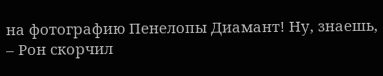на фотографию Пенелопы Диамант! Ну, знаешь, – Рон скорчил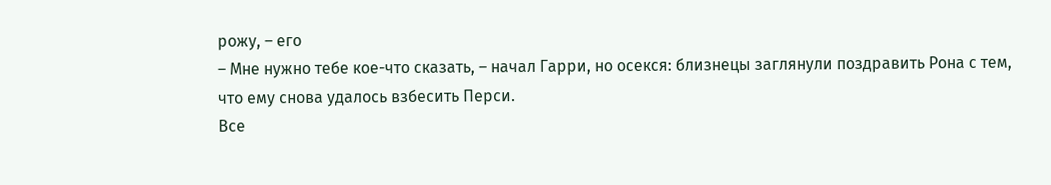рожу, – его
– Мне нужно тебе кое-что сказать, – начал Гарри, но осекся: близнецы заглянули поздравить Рона с тем, что ему снова удалось взбесить Перси.
Все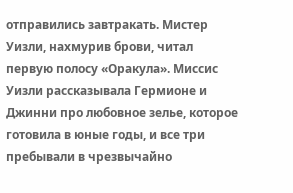отправились завтракать. Мистер Уизли, нахмурив брови, читал первую полосу «Оракула». Миссис Уизли рассказывала Гермионе и Джинни про любовное зелье, которое готовила в юные годы, и все три пребывали в чрезвычайно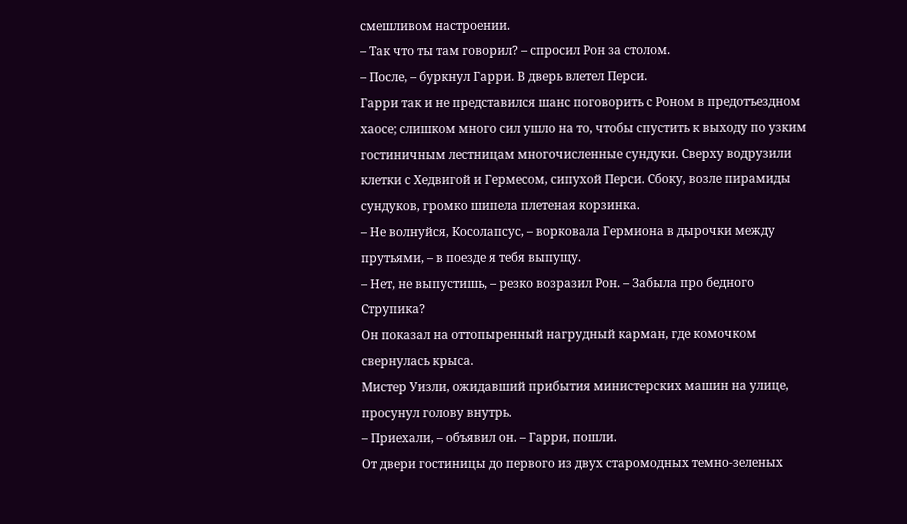смешливом настроении.
– Так что ты там говорил? – спросил Рон за столом.
– После, – буркнул Гарри. В дверь влетел Перси.
Гарри так и не представился шанс поговорить с Роном в предотъездном хаосе; слишком много сил ушло на то, чтобы спустить к выходу по узким гостиничным лестницам многочисленные сундуки. Сверху водрузили клетки с Хедвигой и Гермесом, сипухой Перси. Сбоку, возле пирамиды сундуков, громко шипела плетеная корзинка.
– Не волнуйся, Косолапсус, – ворковала Гермиона в дырочки между прутьями, – в поезде я тебя выпущу.
– Нет, не выпустишь, – резко возразил Рон. – Забыла про бедного Струпика?
Он показал на оттопыренный нагрудный карман, где комочком свернулась крыса.
Мистер Уизли, ожидавший прибытия министерских машин на улице, просунул голову внутрь.
– Приехали, – объявил он. – Гарри, пошли.
От двери гостиницы до первого из двух старомодных темно-зеленых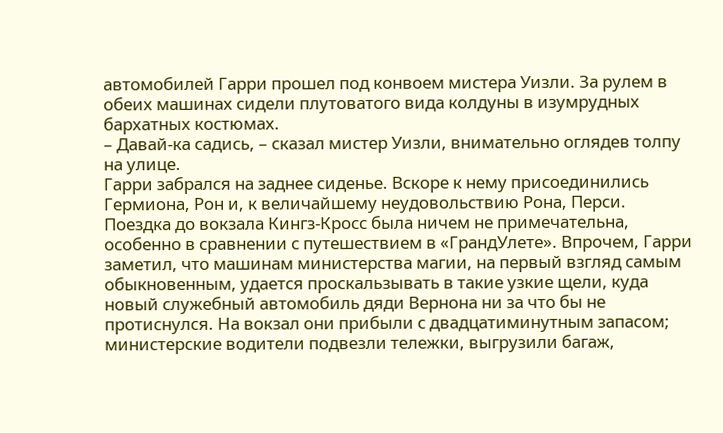автомобилей Гарри прошел под конвоем мистера Уизли. За рулем в обеих машинах сидели плутоватого вида колдуны в изумрудных бархатных костюмах.
– Давай-ка садись, – сказал мистер Уизли, внимательно оглядев толпу на улице.
Гарри забрался на заднее сиденье. Вскоре к нему присоединились Гермиона, Рон и, к величайшему неудовольствию Рона, Перси.
Поездка до вокзала Кингз-Кросс была ничем не примечательна, особенно в сравнении с путешествием в «ГрандУлете». Впрочем, Гарри заметил, что машинам министерства магии, на первый взгляд самым обыкновенным, удается проскальзывать в такие узкие щели, куда новый служебный автомобиль дяди Вернона ни за что бы не протиснулся. На вокзал они прибыли с двадцатиминутным запасом; министерские водители подвезли тележки, выгрузили багаж,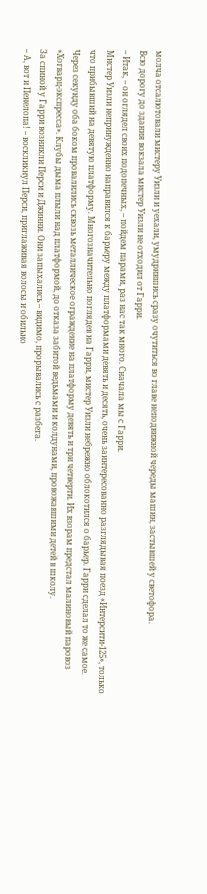молча отсалютовали мистеру Уизли и уехали, умудрившись сразу очутиться во главе неподвижной череды машин, застывшей у светофора.
Всю дорогу до здания вокзала мистер Уизли не отходил от Гарри.
– Итак, – он оглядел своих подопечных, – пойдем парами, раз нас так много. Сначала мы с Гарри.
Мистер Уизли непринужденно направился к барьеру между платформами девять и десять, очень заинтересованно разглядывая поезд «Интерсити-125», только что прибывший на девятую платформу. Многозначительно поглядев на Гарри, мистер Уизли небрежно облокотился о барьер. Гарри сделал то же самое.
Через секунду оба боком провалились сквозь металлическое ограждение на платформу девять и три четверти. Их взорам предстал малиновый паровоз «Хогварц-экспресса». Клубы дыма плыли над платформой, до отказа забитой ведьмами и колдунами, провожавшими детей в школу.
За спиной у Гарри возникли Перси и Джинни. Они запыхались – видимо, прорывались с разбега.
– А, вот и Пенелопа! – воскликнул Перси, приглаживая волосы и обильно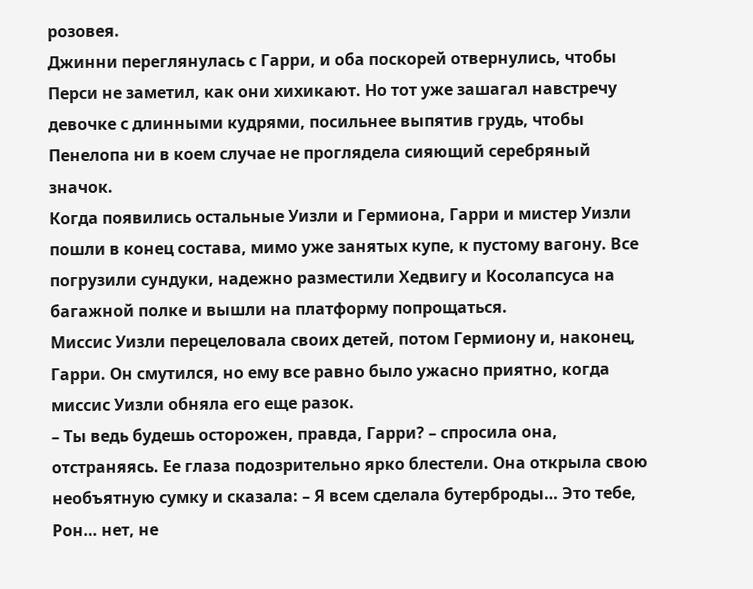розовея.
Джинни переглянулась с Гарри, и оба поскорей отвернулись, чтобы Перси не заметил, как они хихикают. Но тот уже зашагал навстречу девочке с длинными кудрями, посильнее выпятив грудь, чтобы Пенелопа ни в коем случае не проглядела сияющий серебряный значок.
Когда появились остальные Уизли и Гермиона, Гарри и мистер Уизли пошли в конец состава, мимо уже занятых купе, к пустому вагону. Все погрузили сундуки, надежно разместили Хедвигу и Косолапсуса на багажной полке и вышли на платформу попрощаться.
Миссис Уизли перецеловала своих детей, потом Гермиону и, наконец, Гарри. Он смутился, но ему все равно было ужасно приятно, когда миссис Уизли обняла его еще разок.
– Ты ведь будешь осторожен, правда, Гарри? – спросила она, отстраняясь. Ее глаза подозрительно ярко блестели. Она открыла свою необъятную сумку и сказала: – Я всем сделала бутерброды… Это тебе, Рон… нет, не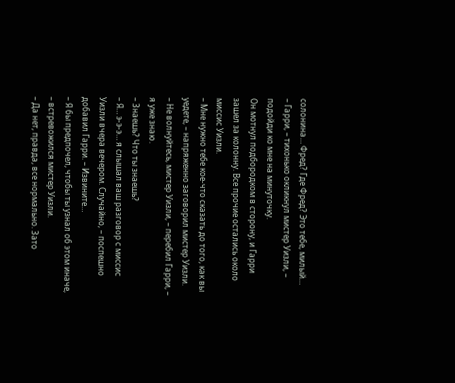солонина… Фред? Где Фред? Это тебе, милый…
– Гарри, – тихонько окликнул мистер Уизли, – подойди ко мне на минуточку.
Он мотнул подбородком в сторону, и Гарри зашел за колонну. Все прочие остались около миссис Уизли.
– Мне нужно тебе кое-что сказать до того, как вы уедете, – напряженно заговорил мистер Уизли.
– Не волнуйтесь, мистер Уизли, – перебил Гарри, – я уже знаю.
– Знаешь? Что ты знаешь?
– Я… э-э-э… я слышал ваш разговор с миссис Уизли вчера вечером. Случайно, – поспешно добавил Гарри. – Извините…
– Я бы предпочел, чтобы ты узнал об этом иначе, – встревожился мистер Уизли.
– Да нет, правда, все нормально. Зато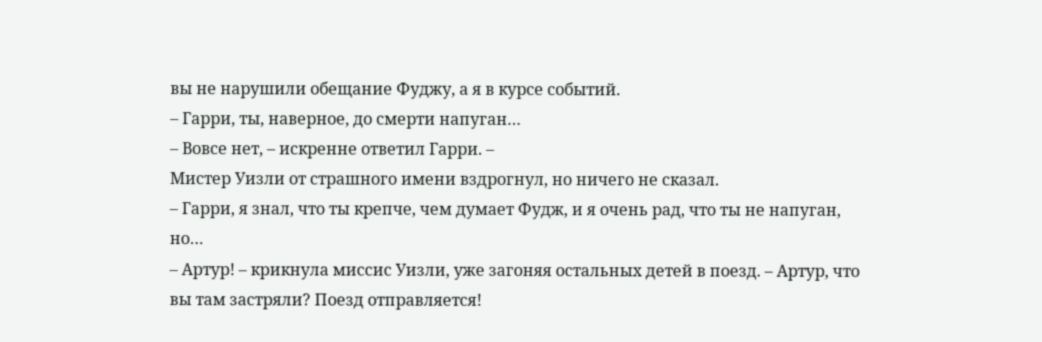вы не нарушили обещание Фуджу, а я в курсе событий.
– Гарри, ты, наверное, до смерти напуган…
– Вовсе нет, – искренне ответил Гарри. –
Мистер Уизли от страшного имени вздрогнул, но ничего не сказал.
– Гарри, я знал, что ты крепче, чем думает Фудж, и я очень рад, что ты не напуган, но…
– Артур! – крикнула миссис Уизли, уже загоняя остальных детей в поезд. – Артур, что вы там застряли? Поезд отправляется!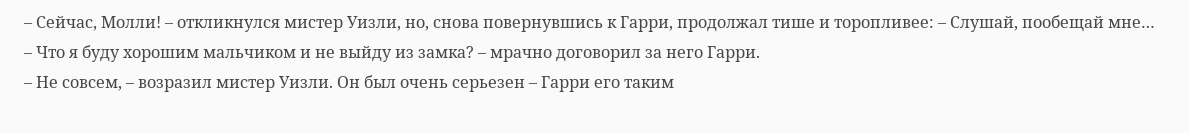– Сейчас, Молли! – откликнулся мистер Уизли, но, снова повернувшись к Гарри, продолжал тише и торопливее: – Слушай, пообещай мне…
– Что я буду хорошим мальчиком и не выйду из замка? – мрачно договорил за него Гарри.
– Не совсем, – возразил мистер Уизли. Он был очень серьезен – Гарри его таким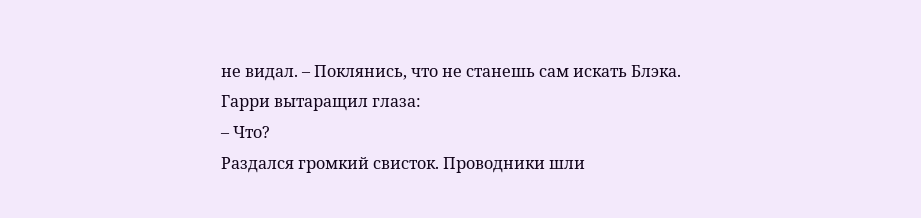не видал. – Поклянись, что не станешь сам искать Блэка.
Гарри вытаращил глаза:
– Что?
Раздался громкий свисток. Проводники шли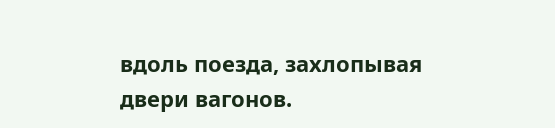вдоль поезда, захлопывая двери вагонов.